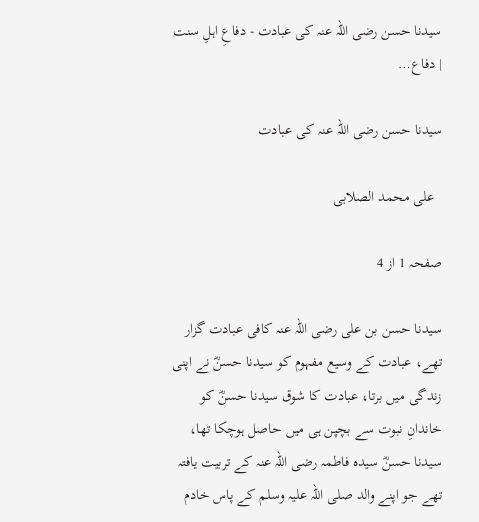سیدنا حسن رضی اللہ عنہ کی عبادت - دفاعِ اہلِ سنت | دفاع…

سیدنا حسن رضی اللہ عنہ کی عبادت

  علی محمد الصلابی

صفحہ 1 از 4

سیدنا حسن بن علی رضی اللہ عنہ کافی عبادت گزار تھے، عبادت کے وسیع مفہوم کو سیدنا حسنؓ نے اپنی زندگی میں برتا، عبادت کا شوق سیدنا حسنؓ کو خاندانِ نبوت سے بچپن ہی میں حاصل ہوچکا تھا، سیدنا حسنؓ سیدہ فاطمہ رضی اللہ عنہ کے تربیت یافتہ تھے جو اپنے والد صلی اللہ علیہ وسلم کے پاس خادم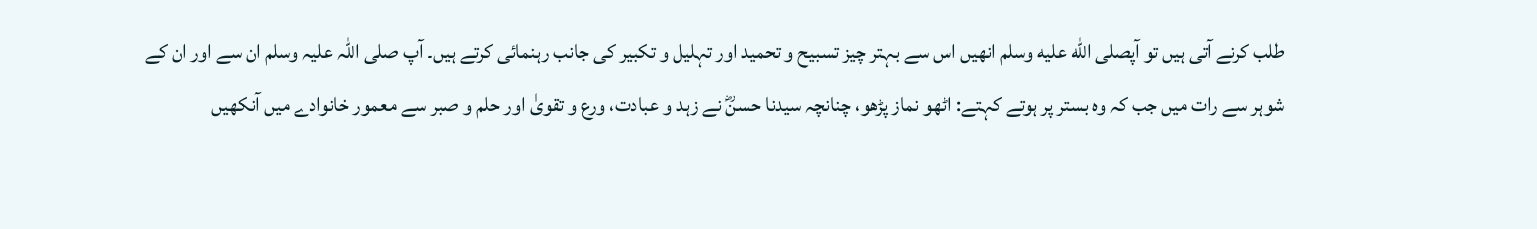طلب کرنے آتی ہیں تو آپصلى الله عليه وسلم انھیں اس سے بہتر چیز تسبیح و تحمید اور تہلیل و تکبیر کی جانب رہنمائی کرتے ہیں۔ آپ صلی اللہ علیہ وسلم ان سے اور ان کے شوہر سے رات میں جب کہ وہ بستر پر ہوتے کہتے: اٹھو نماز پڑھو، چنانچہ سیدنا حسنؓ نے زہد و عبادت، ورع و تقویٰ اور حلم و صبر سے معمور خانوادے میں آنکھیں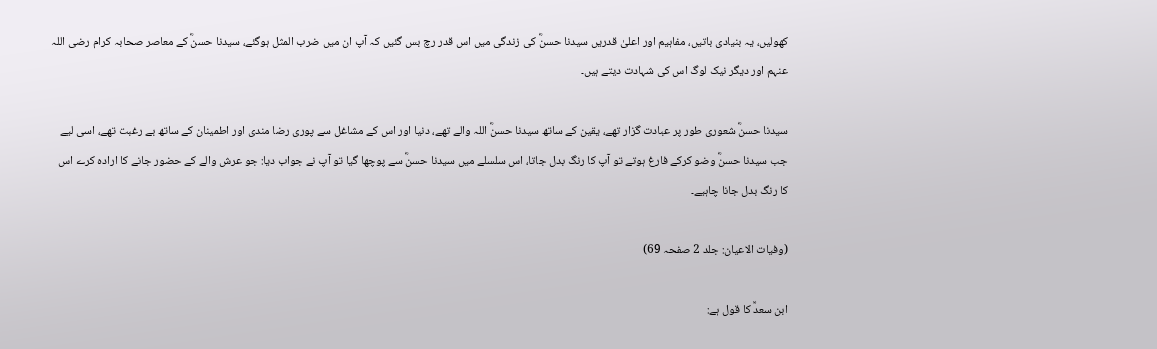کھولیں، یہ بنیادی باتیں، مفاہیم اور اعلیٰ قدریں سیدنا حسنؓ کی زندگی میں اس قدر رچ بس گئیں کہ آپ ان میں ضرب المثل ہوگئے، سیدنا حسنؓ کے معاصر صحابہ کرام رضی اللہ عنہم اور دیگر نیک لوگ اس کی شہادت دیتے ہیں۔

سیدنا حسنؓ شعوری طور پر عبادت گزار تھے، یقین کے ساتھ سیدنا حسنؓ اللہ والے تھے، دنیا اور اس کے مشاغل سے پوری رضا مندی اور اطمینان کے ساتھ بے رغبت تھے، اسی لیے جب سیدنا حسنؓ وضو کرکے فارغ ہوتے تو آپ کا رنگ بدل جاتا، اس سلسلے میں سیدنا حسنؓ سے پوچھا گیا تو آپ نے جواب دیا: جو عرش والے کے حضور جانے کا ارادہ کرے اس کا رنگ بدل جانا چاہیے۔

(وفیات الاعیان: جلد 2 صفحہ 69)

ابن سعدؒ کا قول ہے: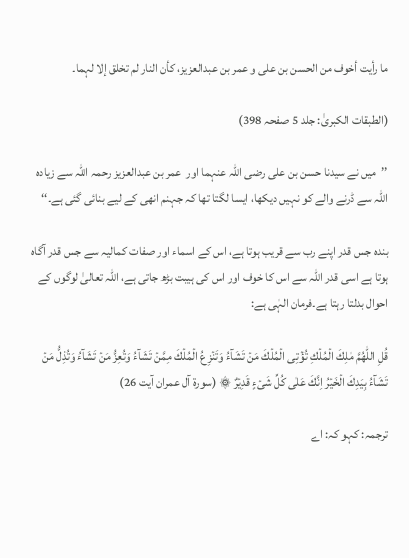ما رأیت أخوف من الحسن بن علی و عمر بن عبدالعزیز، کأن النار لم تخلق إلا لہما۔

(الطبقات الکبریٰ: جلد 5 صفحہ 398)

’’میں نے سیدنا حسن بن علی رضی اللہ عنہما اور  عمر بن عبدالعزیز رحمہ اللہ سے زیادہ اللہ سے ڈرنے والے کو نہیں دیکھا، ایسا لگتا تھا کہ جہنم انھی کے لیے بنائی گئی ہے۔‘‘

بندہ جس قدر اپنے رب سے قریب ہوتا ہے، اس کے اسماء اور صفات کمالیہ سے جس قدر آگاہ ہوتا ہے اسی قدر اللہ سے اس کا خوف اور اس کی ہیبت بڑھ جاتی ہے، اللہ تعالیٰ لوگوں کے احوال بدلتا رہتا ہے۔فرمان الہٰی ہے:

قُلِ اللّٰهُمَّ مٰلِكَ الۡمُلۡكِ تُؤۡتِى الۡمُلۡكَ مَنۡ تَشَآءُ وَتَنۡزِعُ الۡمُلۡكَ مِمَّنۡ تَشَآءُ وَتُعِزُّ مَنۡ تَشَآءُ وَتُذِلُّ مَنۡ تَشَآءُ‌ بِيَدِكَ الۡخَيۡرُ‌ اِنَّكَ عَلٰى كُلِّ شَىۡءٍ قَدِيۡرٌ ۞ (سورۃ آل عمران آیت 26)

ترجمہ: کہو کہ: اے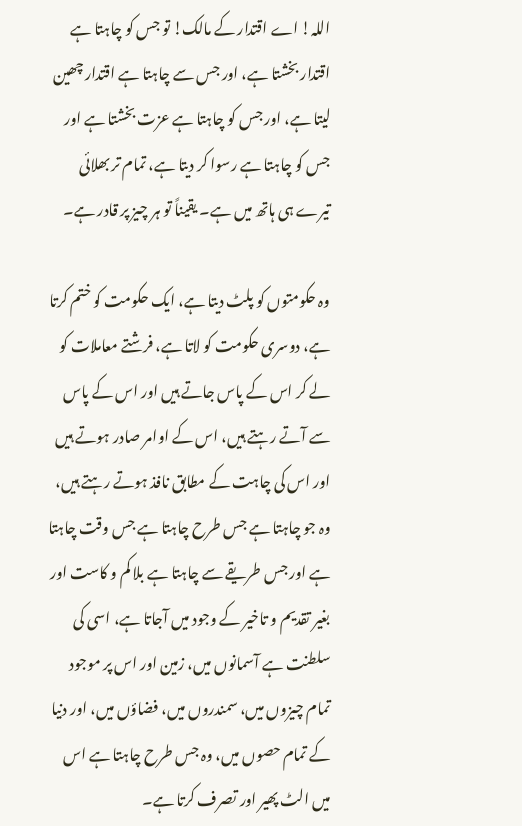اللہ! اے اقتدار کے مالک! تو جس کو چاہتا ہے اقتدار بخشتا ہے، اور جس سے چاہتا ہے اقتدار چھین لیتا ہے، اور جس کو چاہتا ہے عزت بخشتا ہے اور جس کو چاہتا ہے رسوا کر دیتا ہے، تمام تر بھلائی تیرے ہی ہاتھ میں ہے۔ یقیناً تو ہر چیز پر قادر ہے۔

وہ حکومتوں کو پلٹ دیتا ہے، ایک حکومت کو ختم کرتا ہے، دوسری حکومت کو لاتا ہے، فرشتے معاملات کو لے کر اس کے پاس جاتے ہیں اور اس کے پاس سے آتے رہتے ہیں، اس کے اوامر صادر ہوتے ہیں اور اس کی چاہت کے مطابق نافذ ہوتے رہتے ہیں، وہ جو چاہتا ہے جس طرح چاہتا ہے جس وقت چاہتا ہے اور جس طریقے سے چاہتا ہے بلا کم و کاست اور بغیر تقدیم و تاخیر کے وجود میں آجاتا ہے، اسی کی سلطنت ہے آسمانوں میں، زمین اور اس پر موجود تمام چیزوں میں، سمندروں میں، فضاؤں میں، اور دنیا کے تمام حصوں میں، وہ جس طرح چاہتا ہے اس میں الٹ پھیر اور تصرف کرتا ہے۔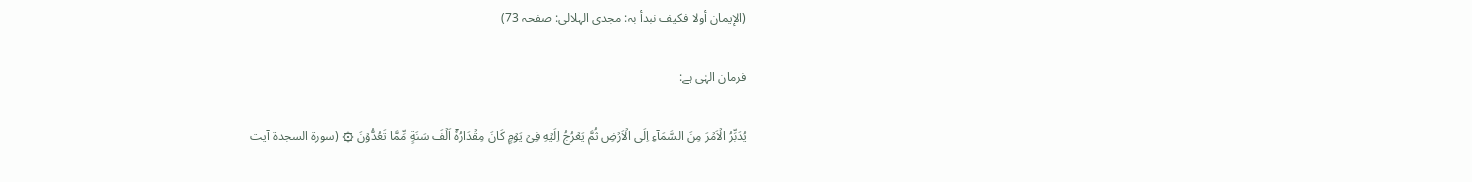(الإیمان أولا فکیف نبدأ بہ: مجدی الہلالی: صفحہ 73)

فرمان الہٰی ہے:

يُدَبِّرُ الۡاَمۡرَ مِنَ السَّمَآءِ اِلَى الۡاَرۡضِ ثُمَّ يَعۡرُجُ اِلَيۡهِ فِىۡ يَوۡمٍ كَانَ مِقۡدَارُهٗۤ اَلۡفَ سَنَةٍ مِّمَّا تَعُدُّوۡنَ ۞ (سورۃ السجدة آیت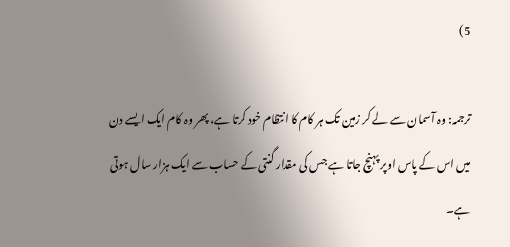5)

ترجمہ: وہ آسمان سے لے کر زمین تک ہر کام کا انتظام خود کرتا ہے، پھر وہ کام ایک ایسے دن میں اس کے پاس اوپر پہنچ جاتا ہے جس کی مقدار گنتی کے حساب سے ایک ہزار سال ہوتی ہے۔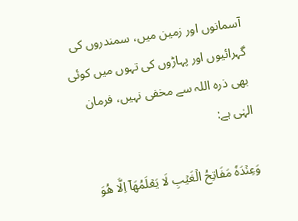آسمانوں اور زمین میں، سمندروں کی گہرائیوں اور پہاڑوں کی تہوں میں کوئی بھی ذرہ اللہ سے مخفی نہیں، فرمان الہٰی ہے:

وَعِنۡدَهٗ مَفَاتِحُ الۡغَيۡبِ لَا يَعۡلَمُهَاۤ اِلَّا هُوَ‌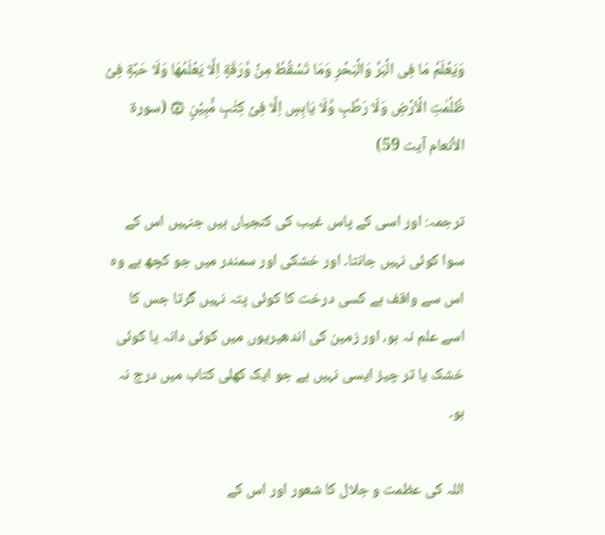وَيَعۡلَمُ مَا فِى الۡبَرِّ وَالۡبَحۡرِ‌ وَمَا تَسۡقُطُ مِنۡ وَّرَقَةٍ اِلَّا يَعۡلَمُهَا وَلَا حَبَّةٍ فِىۡ ظُلُمٰتِ الۡاَرۡضِ وَلَا رَطۡبٍ وَّلَا يَابِسٍ اِلَّا فِىۡ كِتٰبٍ مُّبِيۡنٍ ۞ (سورۃ الأنعام آیت 59)

ترجمہ: اور اسی کے پاس غیب کی کنجیاں ہیں جنہیں اس کے سوا کوئی نہیں جانتا۔ اور خشکی اور سمندر میں جو کچھ ہے وہ اس سے واقف ہے کسی درخت کا کوئی پتہ نہیں گرتا جس کا اسے علم نہ ہو، اور زمین کی اندھیریوں میں کوئی دانہ یا کوئی خشک یا تر چیز ایسی نہیں ہے جو ایک کھلی کتاب میں درج نہ ہو۔

اللہ کی عظمت و جلال کا شعور اور اس کے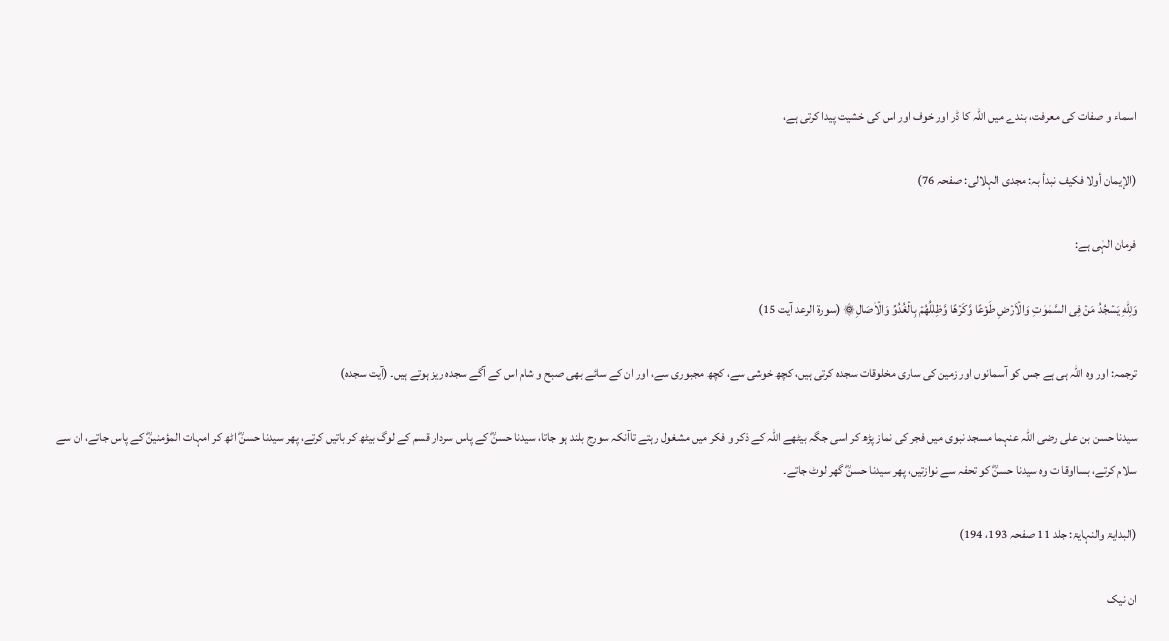اسماء و صفات کی معرفت، بندے میں اللہ کا ڈر اور خوف اور اس کی خشیت پیدا کرتی ہے،

(الإیمان أولا فکیف نبدأ بہ: مجدی الہلالی: صفحہ 76)

فرمان الہٰی ہے:

وَلِلّٰهِ يَسۡجُدُ مَنۡ فِى السَّمٰوٰتِ وَالۡاَرۡضِ طَوۡعًا وَّكَرۡهًا وَّظِلٰلُهُمۡ بِالۡغُدُوِّ وَالۡاٰصَالِ۞ (سورۃ الرعد آیت 15)

ترجمہ: اور وہ اللہ ہی ہے جس کو آسمانوں اور زمین کی ساری مخلوقات سجدہ کرتی ہیں، کچھ خوشی سے، کچھ مجبوری سے، اور ان کے سائے بھی صبح و شام اس کے آگے سجدہ ریز ہوتے ہیں۔ (آیت سجدہ)

سیدنا حسن بن علی رضی اللہ عنہما مسجد نبوی میں فجر کی نماز پڑھ کر اسی جگہ بیٹھے اللہ کے ذکر و فکر میں مشغول رہتے تاآنکہ سورج بلند ہو جاتا، سیدنا حسنؓ کے پاس سردار قسم کے لوگ بیٹھ کر باتیں کرتے، پھر سیدنا حسنؓ اٹھ کر امہات المؤمنینؓ کے پاس جاتے، ان سے سلام کرتے، بسااوقا ت وہ سیدنا حسنؓ کو تحفہ سے نوازتیں، پھر سیدنا حسنؓ گھر لوٹ جاتے۔

(البدایۃ والنہایۃ: جلد 11 صفحہ 193، 194)

ان نیک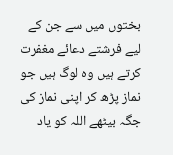بختوں میں سے جن کے لیے فرشتے دعائے مغفرت کرتے ہیں وہ لوگ ہیں جو نماز پڑھ کر اپنی نماز کی جگہ بیٹھے اللہ کو یاد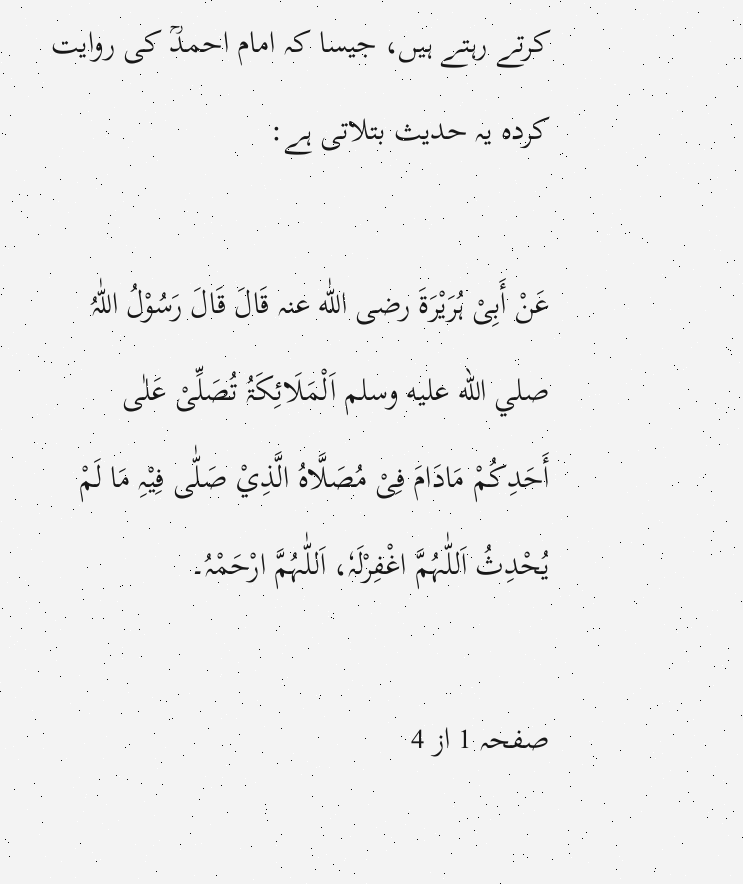کرتے رہتے ہیں، جیسا کہ امام احمدؒ کی روایت کردہ یہ حدیث بتلاتی ہے:

عَنْ أَبِیْ ہُرَیْرَۃَ رضی اللّٰه عنہ قَالَ قَالَ رَسُوْلُ اللّٰہُ صلي الله عليه وسلم اَلْمَلَائِکَۃُ تُصَلِّیْ عَلٰی أَحَدِکُمْ مَادَامَ فِیْ مُصَلَّاہُ الَّذِيْ صَلّٰی فِیْہِ مَا لَمْ یُحْدِثُ اَللّٰہُمَّ اغْفِرْلَہٗ، اَللّٰہُمَّ ارْحَمْہُ۔

صفحہ 1 از 4